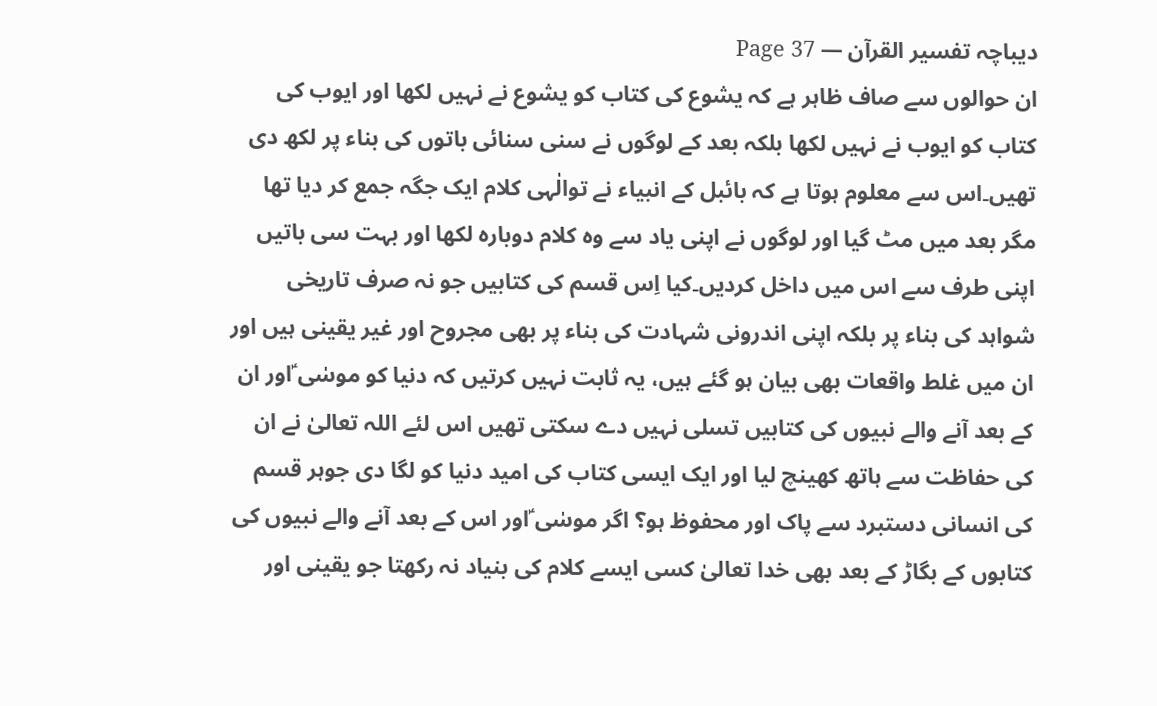دیباچہ تفسیر القرآن — Page 37
ان حوالوں سے صاف ظاہر ہے کہ یشوع کی کتاب کو یشوع نے نہیں لکھا اور ایوب کی کتاب کو ایوب نے نہیں لکھا بلکہ بعد کے لوگوں نے سنی سنائی باتوں کی بناء پر لکھ دی تھیں۔اس سے معلوم ہوتا ہے کہ بائبل کے انبیاء نے توالٰہی کلام ایک جگہ جمع کر دیا تھا مگر بعد میں مٹ گیا اور لوگوں نے اپنی یاد سے وہ کلام دوبارہ لکھا اور بہت سی باتیں اپنی طرف سے اس میں داخل کردیں۔کیا اِس قسم کی کتابیں جو نہ صرف تاریخی شواہد کی بناء پر بلکہ اپنی اندرونی شہادت کی بناء پر بھی مجروح اور غیر یقینی ہیں اور ان میں غلط واقعات بھی بیان ہو گئے ہیں، یہ ثابت نہیں کرتیں کہ دنیا کو موسٰی ؑاور ان کے بعد آنے والے نبیوں کی کتابیں تسلی نہیں دے سکتی تھیں اس لئے اللہ تعالیٰ نے ان کی حفاظت سے ہاتھ کھینچ لیا اور ایک ایسی کتاب کی امید دنیا کو لگا دی جوہر قسم کی انسانی دستبرد سے پاک اور محفوظ ہو؟ اگر موسٰی ؑاور اس کے بعد آنے والے نبیوں کی کتابوں کے بگاڑ کے بعد بھی خدا تعالیٰ کسی ایسے کلام کی بنیاد نہ رکھتا جو یقینی اور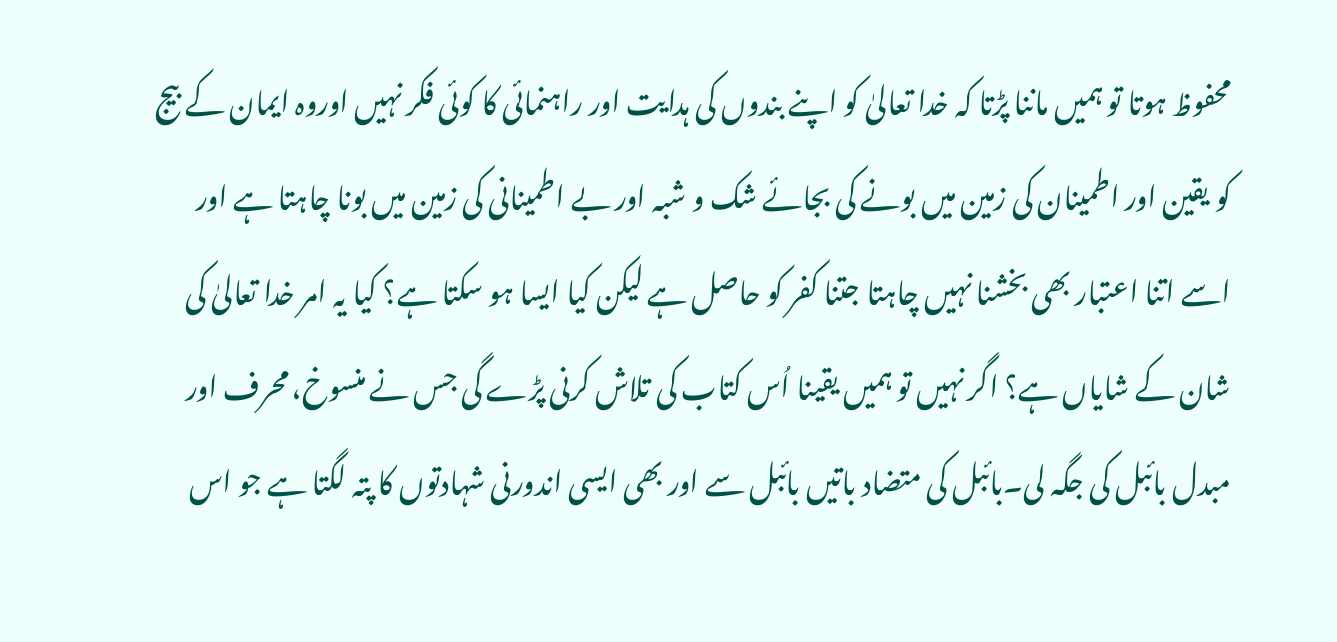محفوظ ہوتا تو ہمیں ماننا پڑتا کہ خدا تعالیٰ کو اپنے بندوں کی ہدایت اور راہنمائی کا کوئی فکر نہیں اوروہ ایمان کے بیج کو یقین اور اطمینان کی زمین میں بونے کی بجائے شک و شبہ اور بے اطمینانی کی زمین میں بونا چاہتا ہے اور اسے اتنا اعتبار بھی بخشنا نہیں چاہتا جتنا کفر کو حاصل ہے لیکن کیا ایسا ہو سکتا ہے؟ کیا یہ امر خدا تعالیٰ کی شان کے شایاں ہے؟ اگر نہیں تو ہمیں یقینا اُس کتاب کی تلاش کرنی پڑے گی جس نے منسوخ، محرف اور مبدل بائبل کی جگہ لی۔بائبل کی متضاد باتیں بائبل سے اور بھی ایسی اندورنی شہادتوں کا پتہ لگتا ہے جو اس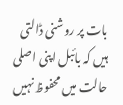بات پر روشنی ڈالتی ہیں کہ بائبل اپنی اصلی حالت میں محفوظ نہیں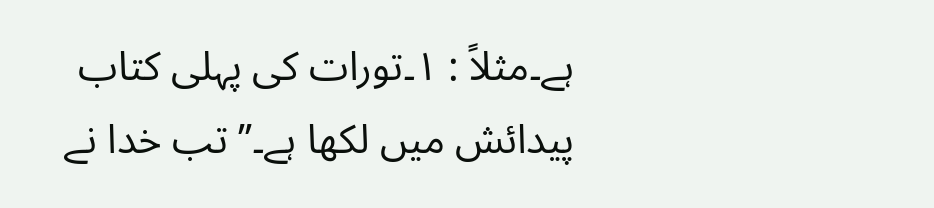ہے۔مثلاً : ۱۔تورات کی پہلی کتاب پیدائش میں لکھا ہے۔’’تب خدا نے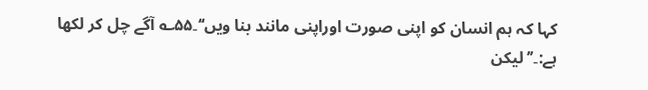کہا کہ ہم انسان کو اپنی صورت اوراپنی مانند بنا ویں‘‘۔۵۵؎ آگے چل کر لکھا ہے:۔’’ لیکن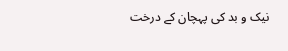نیک و بد کی پہچان کے درخت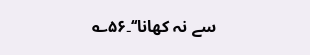سے نہ کھانا‘‘۔۵۶؎